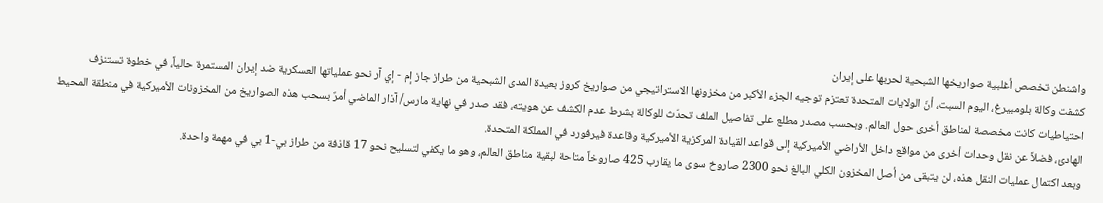واشنطن تخصص أغلبية صواريخها الشبحية لحربها على إيران
كشفت وكالة بلومبيرغ، اليوم السبت، أنّ الولايات المتحدة تعتزم توجيه الجزء الأكبر من مخزونها الاستراتيجي من صواريخ كروز بعيدة المدى الشبحية من طراز جاز إم - إي آر نحو عملياتها العسكرية ضد إيران المستمرة حالياً، في خطوة تستنزف احتياطيات كانت مخصصة لمناطق أخرى حول العالم. وبحسب مصدر مطلع على تفاصيل الملف تحدّث للوكالة بشرط عدم الكشف عن هويته، فقد صدر في نهاية مارس/ آذار الماضي أمرٌ بسحب هذه الصواريخ من المخزونات الأميركية في منطقة المحيط الهادئ، فضلاً عن نقل وحدات أخرى من مواقع داخل الأراضي الأميركية إلى قواعد القيادة المركزية الأميركية وقاعدة فيرفورد في المملكة المتحدة.
وبعد اكتمال عمليات النقل هذه، لن يتبقى من أصل المخزون الكلي البالغ نحو 2300 صاروخ سوى ما يقارب 425 صاروخاً متاحة لبقية مناطق العالم، وهو ما يكفي لتسليح نحو 17 قاذفة من طراز بي-1 بي في مهمة واحدة.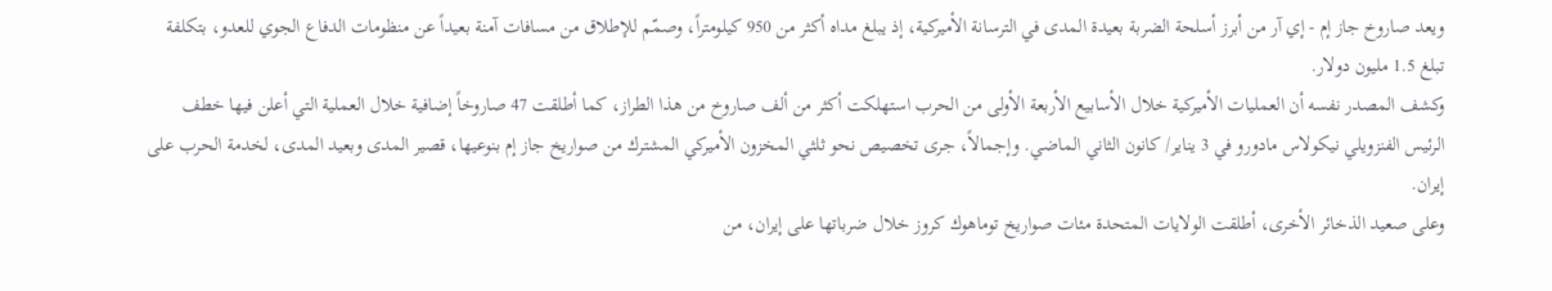ويعد صاروخ جاز إم - إي آر من أبرز أسلحة الضربة بعيدة المدى في الترسانة الأميركية، إذ يبلغ مداه أكثر من 950 كيلومتراً، وصمّم للإطلاق من مسافات آمنة بعيداً عن منظومات الدفاع الجوي للعدو، بتكلفة تبلغ 1.5 مليون دولار.
وكشف المصدر نفسه أن العمليات الأميركية خلال الأسابيع الأربعة الأولى من الحرب استهلكت أكثر من ألف صاروخ من هذا الطراز، كما أطلقت 47 صاروخاً إضافية خلال العملية التي أعلن فيها خطف الرئيس الفنزويلي نيكولاس مادورو في 3 يناير/ كانون الثاني الماضي. وإجمالاً، جرى تخصيص نحو ثلثي المخزون الأميركي المشترك من صواريخ جاز إم بنوعيها، قصير المدى وبعيد المدى، لخدمة الحرب على إيران.
وعلى صعيد الذخائر الأخرى، أطلقت الولايات المتحدة مئات صواريخ توماهوك كروز خلال ضرباتها على إيران، من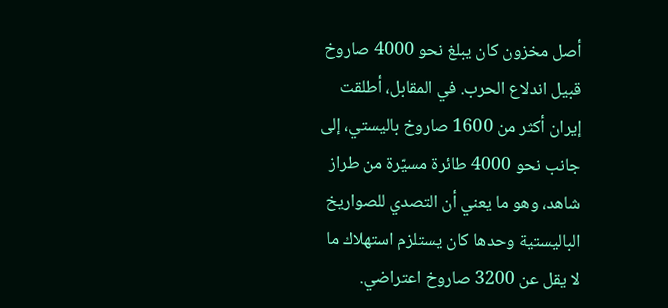أصل مخزون كان يبلغ نحو 4000 صاروخ قبيل اندلاع الحرب. في المقابل، أطلقت إيران أكثر من 1600 صاروخ باليستي، إلى جانب نحو 4000 طائرة مسيّرة من طراز شاهد، وهو ما يعني أن التصدي للصواريخ الباليستية وحدها كان يستلزم استهلاك ما لا يقل عن 3200 صاروخ اعتراضي.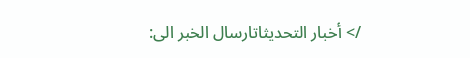/> أخبار التحديثاتارسال الخبر الى: